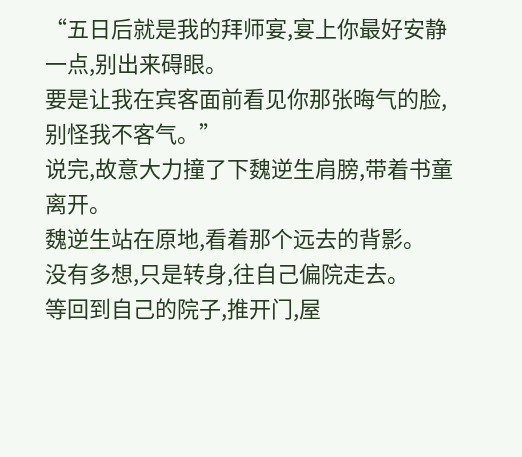“五日后就是我的拜师宴,宴上你最好安静一点,别出来碍眼。
要是让我在宾客面前看见你那张晦气的脸,别怪我不客气。”
说完,故意大力撞了下魏逆生肩膀,带着书童离开。
魏逆生站在原地,看着那个远去的背影。
没有多想,只是转身,往自己偏院走去。
等回到自己的院子,推开门,屋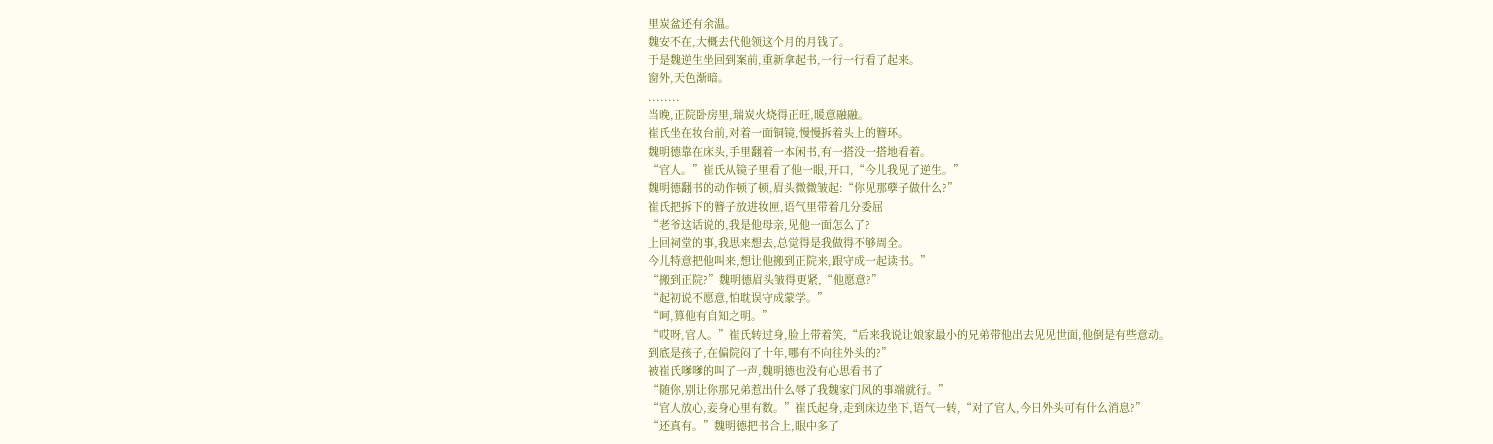里炭盆还有余温。
魏安不在,大概去代他领这个月的月钱了。
于是魏逆生坐回到案前,重新拿起书,一行一行看了起来。
窗外,天色渐暗。
........
当晚,正院卧房里,瑞炭火烧得正旺,暖意融融。
崔氏坐在妆台前,对着一面铜镜,慢慢拆着头上的簪环。
魏明德靠在床头,手里翻着一本闲书,有一搭没一搭地看着。
“官人。”崔氏从镜子里看了他一眼,开口,“今儿我见了逆生。”
魏明德翻书的动作顿了顿,眉头微微皱起:“你见那孽子做什么?”
崔氏把拆下的簪子放进妆匣,语气里带着几分委屈
“老爷这话说的,我是他母亲,见他一面怎么了?
上回祠堂的事,我思来想去,总觉得是我做得不够周全。
今儿特意把他叫来,想让他搬到正院来,跟守成一起读书。”
“搬到正院?”魏明德眉头皱得更紧,“他愿意?”
“起初说不愿意,怕耽误守成蒙学。”
“呵,算他有自知之明。”
“哎呀,官人。”崔氏转过身,脸上带着笑,“后来我说让娘家最小的兄弟带他出去见见世面,他倒是有些意动。
到底是孩子,在偏院闷了十年,哪有不向往外头的?”
被崔氏嗲嗲的叫了一声,魏明德也没有心思看书了
“随你,别让你那兄弟惹出什么辱了我魏家门风的事端就行。”
“官人放心,妾身心里有数。”崔氏起身,走到床边坐下,语气一转,“对了官人,今日外头可有什么消息?”
“还真有。”魏明德把书合上,眼中多了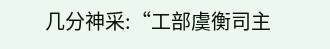几分神采:“工部虞衡司主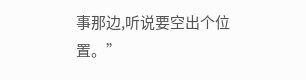事那边,听说要空出个位置。”